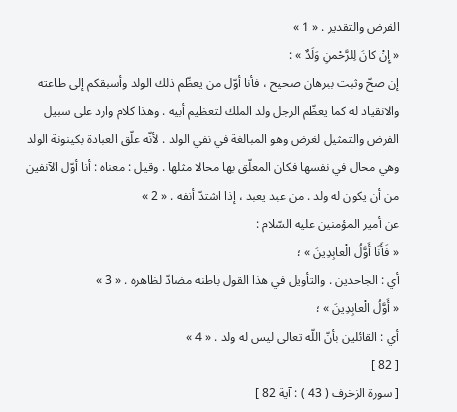الفرض والتقدير . « 1 »
« إِنْ كانَ لِلرَّحْمنِ وَلَدٌ » :
إن صحّ وثبت ببرهان صحيح ، فأنا أوّل من يعظّم ذلك الولد وأسبقكم إلى طاعته والانقياد له كما يعظّم الرجل ولد الملك لتعظيم أبيه . وهذا كلام وارد على سبيل الفرض والتمثيل لغرض وهو المبالغة في نفي الولد . لأنّه علّق العبادة بكينونة الولد وهي محال في نفسها فكان المعلّق بها محالا مثلها . وقيل : معناه : أنا أوّل الآنفين من أن يكون له ولد . من عبد يعبد ، إذا اشتدّ أنفه . « 2 »
عن أمير المؤمنين عليه السّلام :
« فَأَنَا أَوَّلُ الْعابِدِينَ » ؛
أي : الجاحدين . والتأويل في هذا القول باطنه مضادّ لظاهره . « 3 »
« أَوَّلُ الْعابِدِينَ » ؛
أي : القائلين بأنّ اللّه تعالى ليس له ولد . « 4 »
[ 82 ]
[ سورة الزخرف ( 43 ) : آية 82 ]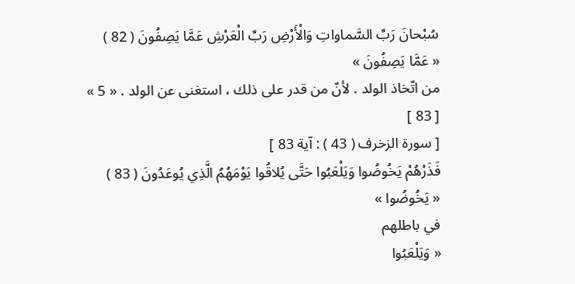سُبْحانَ رَبِّ السَّماواتِ وَالْأَرْضِ رَبِّ الْعَرْشِ عَمَّا يَصِفُونَ ( 82 )
« عَمَّا يَصِفُونَ »
من اتّخاذ الولد . لأنّ من قدر على ذلك ، استغنى عن الولد . « 5 »
[ 83 ]
[ سورة الزخرف ( 43 ) : آية 83 ]
فَذَرْهُمْ يَخُوضُوا وَيَلْعَبُوا حَتَّى يُلاقُوا يَوْمَهُمُ الَّذِي يُوعَدُونَ ( 83 )
« يَخُوضُوا »
في باطلهم
« وَيَلْعَبُوا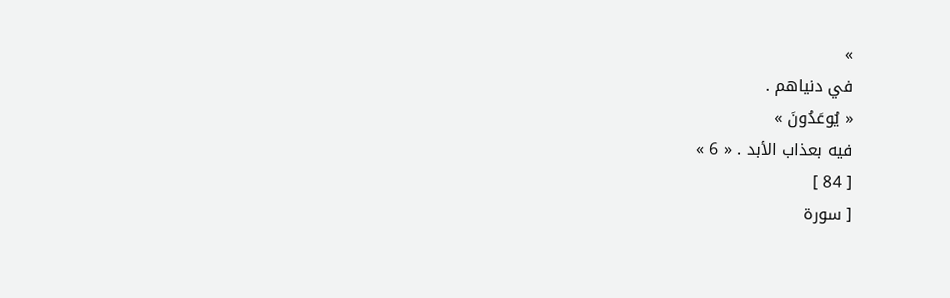»
في دنياهم .
« يُوعَدُونَ »
فيه بعذاب الأبد . « 6 »
[ 84 ]
[ سورة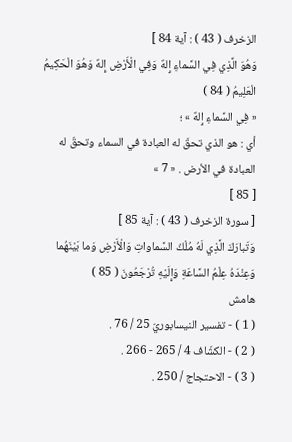الزخرف ( 43 ) : آية 84 ]
وَهُوَ الَّذِي فِي السَّماءِ إِلهٌ وَفِي الْأَرْضِ إِلهٌ وَهُوَ الْحَكِيمُ الْعَلِيمُ ( 84 )
« فِي السَّماءِ إِلهٌ » ؛
أي : هو الذي تحقّ له العبادة في السماء وتحقّ له العبادة في الأرض . « 7 »
[ 85 ]
[ سورة الزخرف ( 43 ) : آية 85 ]
وَتَبارَكَ الَّذِي لَهُ مُلْكُ السَّماواتِ وَالْأَرْضِ وَما بَيْنَهُما وَعِنْدَهُ عِلْمُ السَّاعَةِ وَإِلَيْهِ تُرْجَعُونَ ( 85 )
هامش
( 1 ) - تفسير النيسابوريّ 25 / 76 .
( 2 ) - الكشّاف 4 / 265 - 266 .
( 3 ) - الاحتجاج / 250 .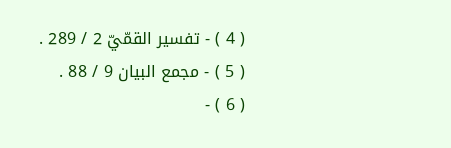( 4 ) - تفسير القمّيّ 2 / 289 .
( 5 ) - مجمع البيان 9 / 88 .
( 6 ) -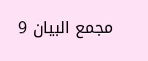مجمع البيان 9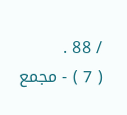/ 88 .
( 7 ) - مجمع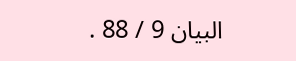البيان 9 / 88 .